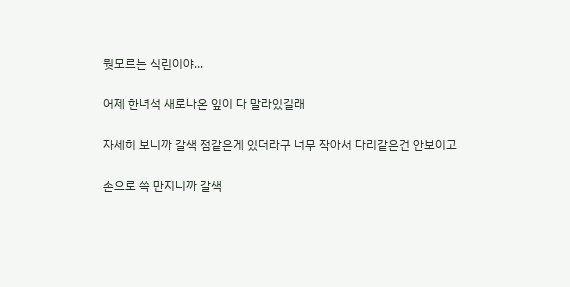뭣모르는 식린이야...

어제 한녀석 새로나온 잎이 다 말라있길래

자세히 보니까 갈색 점같은게 있더라구 너무 작아서 다리같은건 안보이고

손으로 쓱 만지니까 갈색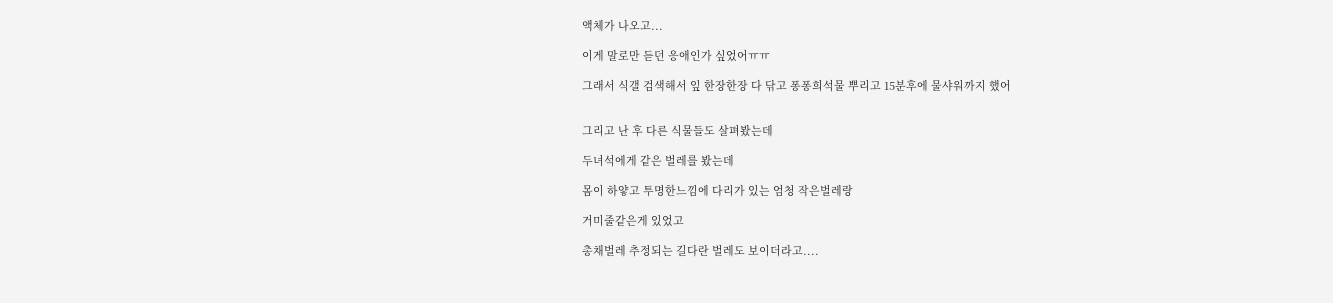액체가 나오고...

이게 말로만 듣던 응애인가 싶었어ㅠㅠ

그래서 식갤 검색해서 잎 한장한장 다 닦고 퐁퐁희석물 뿌리고 15분후에 물샤워까지 했어


그리고 난 후 다른 식물들도 살펴봤는데

두녀석에게 같은 벌레를 봤는데

몸이 하얗고 투명한느낌에 다리가 있는 엄청 작은벌레랑

거미줄같은게 있었고

총채벌레 추정되는 길다란 벌레도 보이더라고....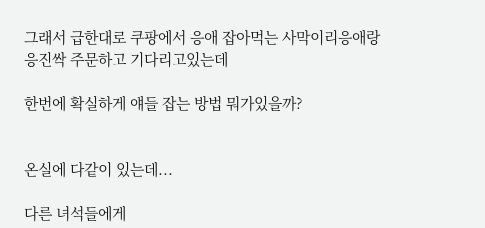그래서 급한대로 쿠팡에서 응애 잡아먹는 사막이리응애랑 응진싹 주문하고 기다리고있는데

한번에 확실하게 얘들 잡는 방법 뭐가있을까?


온실에 다같이 있는데...

다른 녀석들에게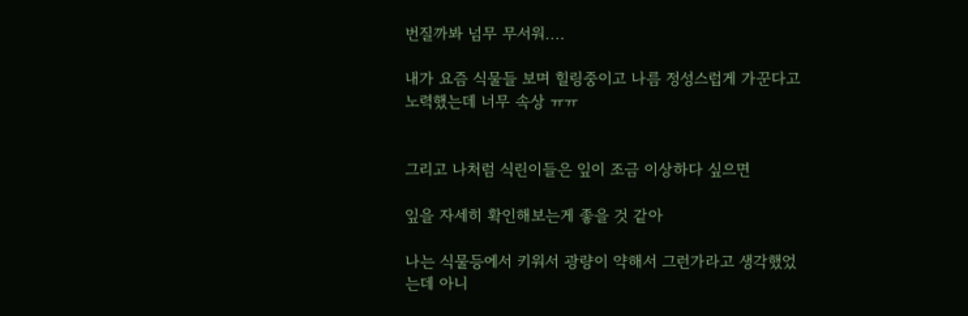번질까봐 넘무 무서워....

내가 요즘 식물들 보며 힐링중이고 나름 정성스럽게 가꾼다고 노력했는데 너무 속상 ㅠㅠ


그리고 나처럼 식린이들은 잎이 조금 이상하다 싶으면

잎을 자세히 확인해보는게 좋을 것 같아

나는 식물등에서 키워서 광량이 약해서 그런가라고 생각했었는데 아니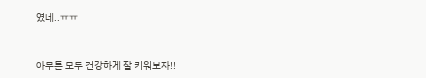였네..ㅠㅠ


아무튼 모두 건강하게 잘 키워보자!!